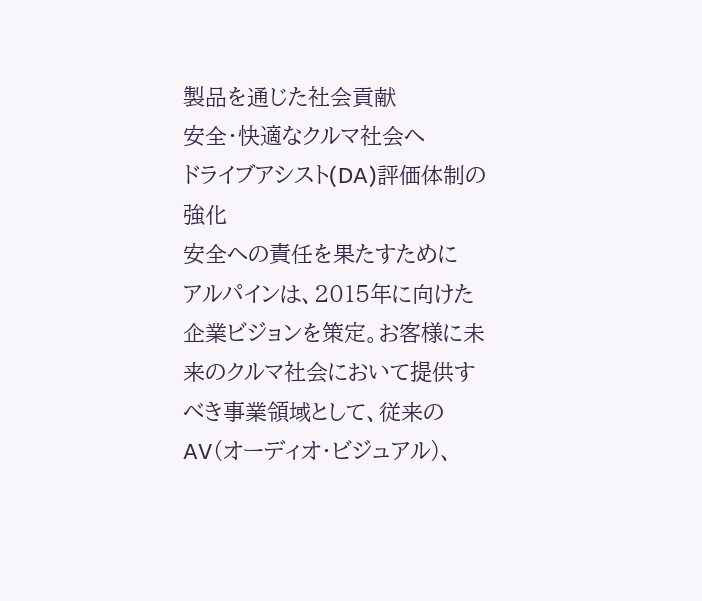製品を通じた社会貢献
安全・快適なクルマ社会へ
ドライブアシスト(DA)評価体制の強化
安全への責任を果たすために
アルパインは、2015年に向けた企業ビジョンを策定。お客様に未来のクルマ社会において提供すべき事業領域として、従来のAV(オーディオ・ビジュアル)、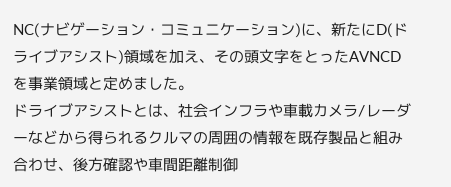NC(ナビゲーション・コミュニケーション)に、新たにD(ドライブアシスト)領域を加え、その頭文字をとったAVNCDを事業領域と定めました。
ドライブアシストとは、社会インフラや車載カメラ/レーダーなどから得られるクルマの周囲の情報を既存製品と組み合わせ、後方確認や車間距離制御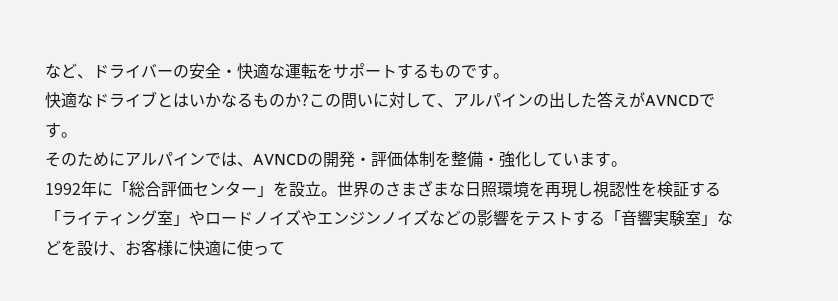など、ドライバーの安全・快適な運転をサポートするものです。
快適なドライブとはいかなるものか?この問いに対して、アルパインの出した答えがAVNCDです。
そのためにアルパインでは、AVNCDの開発・評価体制を整備・強化しています。
1992年に「総合評価センター」を設立。世界のさまざまな日照環境を再現し視認性を検証する「ライティング室」やロードノイズやエンジンノイズなどの影響をテストする「音響実験室」などを設け、お客様に快適に使って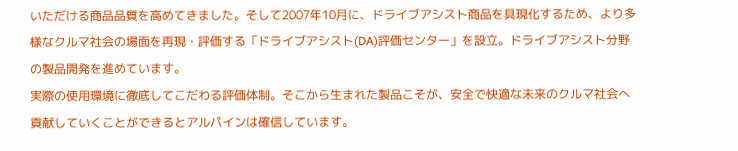いただける商品品質を高めてきました。そして2007年10月に、ドライブアシスト商品を具現化するため、より多様なクルマ社会の場面を再現・評価する「ドライブアシスト(DA)評価センター」を設立。ドライブアシスト分野の製品開発を進めています。
実際の使用環境に徹底してこだわる評価体制。そこから生まれた製品こそが、安全で快適な未来のクルマ社会へ貢献していくことができるとアルパインは確信しています。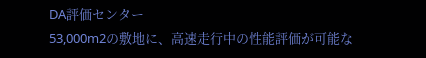DA評価センター
53,000m2の敷地に、高速走行中の性能評価が可能な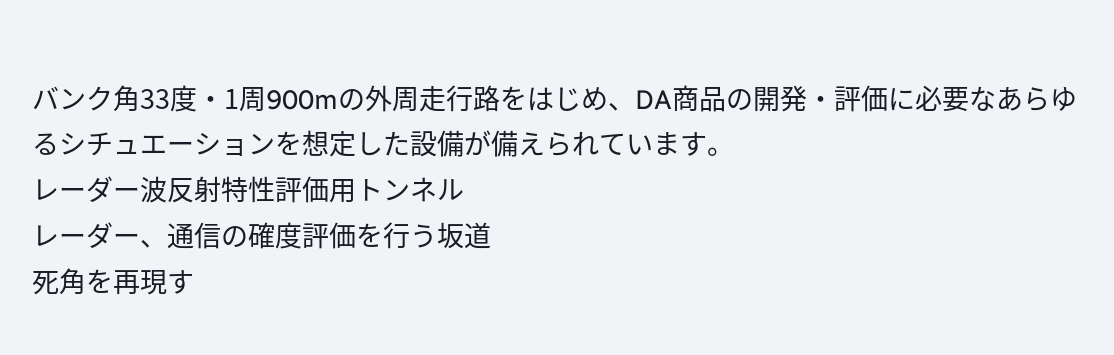バンク角33度・1周900mの外周走行路をはじめ、DA商品の開発・評価に必要なあらゆるシチュエーションを想定した設備が備えられています。
レーダー波反射特性評価用トンネル
レーダー、通信の確度評価を行う坂道
死角を再現す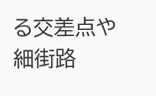る交差点や細街路